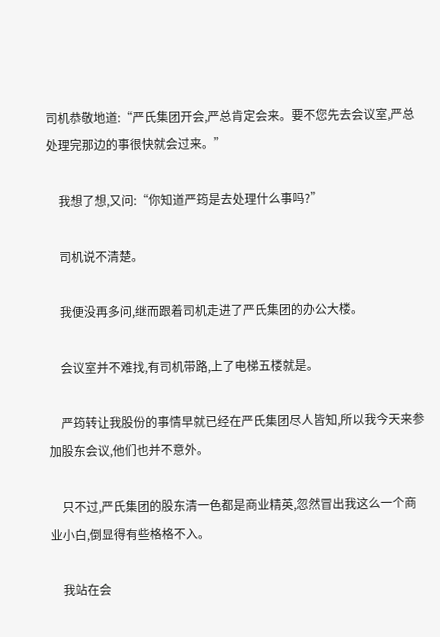司机恭敬地道:“严氏集团开会,严总肯定会来。要不您先去会议室,严总处理完那边的事很快就会过来。”

    我想了想,又问:“你知道严筠是去处理什么事吗?”

    司机说不清楚。

    我便没再多问,继而跟着司机走进了严氏集团的办公大楼。

    会议室并不难找,有司机带路,上了电梯五楼就是。

    严筠转让我股份的事情早就已经在严氏集团尽人皆知,所以我今天来参加股东会议,他们也并不意外。

    只不过,严氏集团的股东清一色都是商业精英,忽然冒出我这么一个商业小白,倒显得有些格格不入。

    我站在会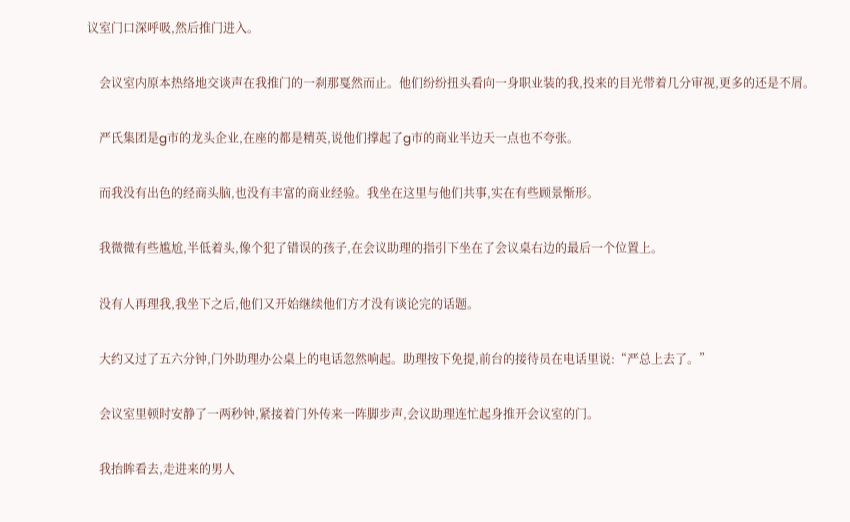议室门口深呼吸,然后推门进入。

    会议室内原本热络地交谈声在我推门的一刹那戛然而止。他们纷纷扭头看向一身职业装的我,投来的目光带着几分审视,更多的还是不屑。

    严氏集团是g市的龙头企业,在座的都是精英,说他们撑起了g市的商业半边天一点也不夸张。

    而我没有出色的经商头脑,也没有丰富的商业经验。我坐在这里与他们共事,实在有些顾景惭形。

    我微微有些尴尬,半低着头,像个犯了错误的孩子,在会议助理的指引下坐在了会议桌右边的最后一个位置上。

    没有人再理我,我坐下之后,他们又开始继续他们方才没有谈论完的话题。

    大约又过了五六分钟,门外助理办公桌上的电话忽然响起。助理按下免提,前台的接待员在电话里说:“严总上去了。”

    会议室里顿时安静了一两秒钟,紧接着门外传来一阵脚步声,会议助理连忙起身推开会议室的门。

    我抬眸看去,走进来的男人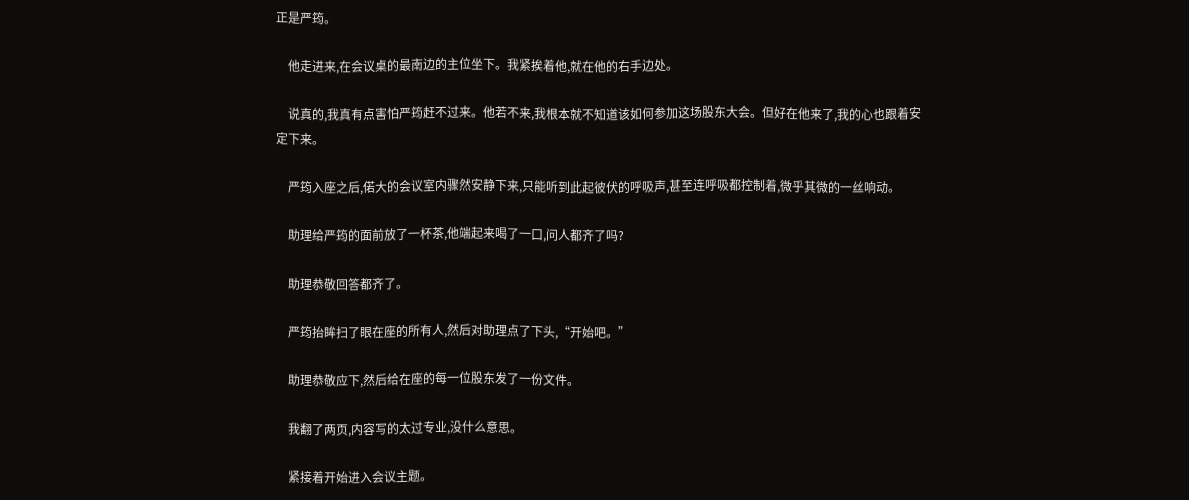正是严筠。

    他走进来,在会议桌的最南边的主位坐下。我紧挨着他,就在他的右手边处。

    说真的,我真有点害怕严筠赶不过来。他若不来,我根本就不知道该如何参加这场股东大会。但好在他来了,我的心也跟着安定下来。

    严筠入座之后,偌大的会议室内骤然安静下来,只能听到此起彼伏的呼吸声,甚至连呼吸都控制着,微乎其微的一丝响动。

    助理给严筠的面前放了一杯茶,他端起来喝了一口,问人都齐了吗?

    助理恭敬回答都齐了。

    严筠抬眸扫了眼在座的所有人,然后对助理点了下头,“开始吧。”

    助理恭敬应下,然后给在座的每一位股东发了一份文件。

    我翻了两页,内容写的太过专业,没什么意思。

    紧接着开始进入会议主题。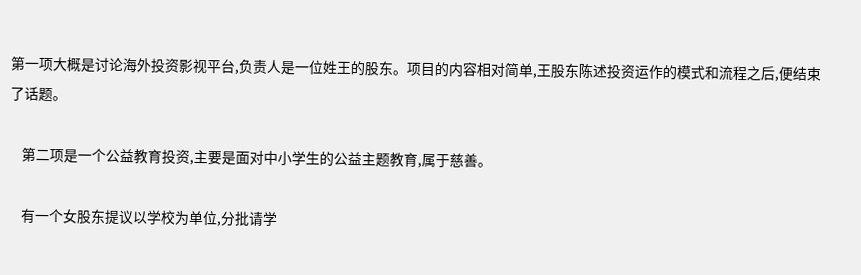第一项大概是讨论海外投资影视平台,负责人是一位姓王的股东。项目的内容相对简单,王股东陈述投资运作的模式和流程之后,便结束了话题。

    第二项是一个公益教育投资,主要是面对中小学生的公益主题教育,属于慈善。

    有一个女股东提议以学校为单位,分批请学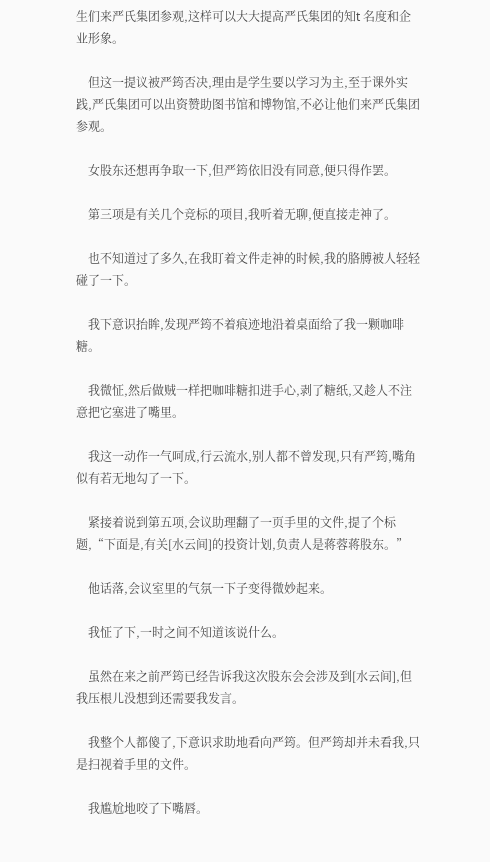生们来严氏集团参观,这样可以大大提高严氏集团的知t 名度和企业形象。

    但这一提议被严筠否决,理由是学生要以学习为主,至于课外实践,严氏集团可以出资赞助图书馆和博物馆,不必让他们来严氏集团参观。

    女股东还想再争取一下,但严筠依旧没有同意,便只得作罢。

    第三项是有关几个竞标的项目,我听着无聊,便直接走神了。

    也不知道过了多久,在我盯着文件走神的时候,我的胳膊被人轻轻碰了一下。

    我下意识抬眸,发现严筠不着痕迹地沿着桌面给了我一颗咖啡糖。

    我微怔,然后做贼一样把咖啡糖扣进手心,剥了糖纸,又趁人不注意把它塞进了嘴里。

    我这一动作一气呵成,行云流水,别人都不曾发现,只有严筠,嘴角似有若无地勾了一下。

    紧接着说到第五项,会议助理翻了一页手里的文件,提了个标题,“下面是,有关[水云间]的投资计划,负责人是蒋蓉蒋股东。”

    他话落,会议室里的气氛一下子变得微妙起来。

    我怔了下,一时之间不知道该说什么。

    虽然在来之前严筠已经告诉我这次股东会会涉及到[水云间],但我压根儿没想到还需要我发言。

    我整个人都傻了,下意识求助地看向严筠。但严筠却并未看我,只是扫视着手里的文件。

    我尴尬地咬了下嘴唇。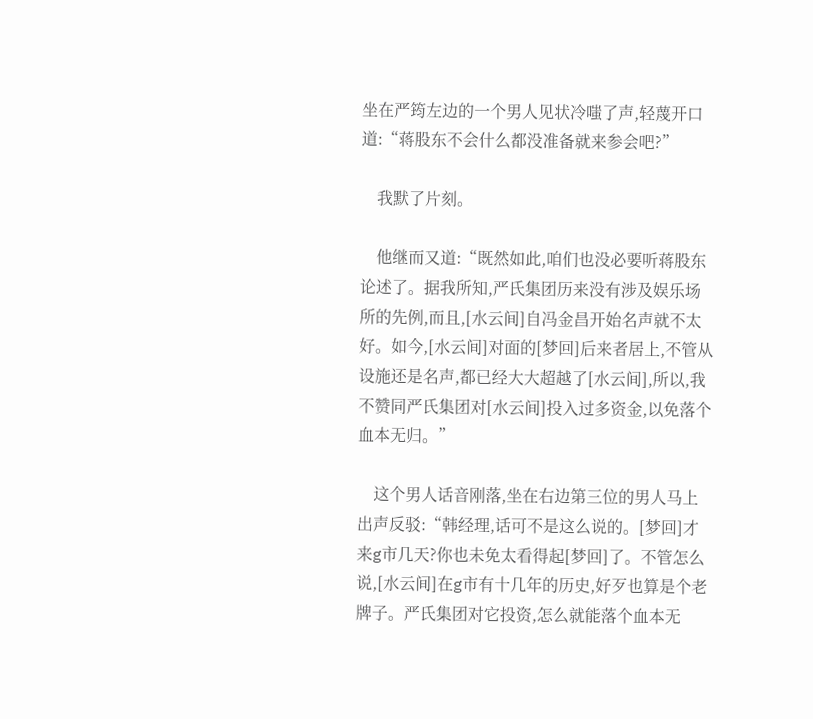坐在严筠左边的一个男人见状冷嗤了声,轻蔑开口道:“蒋股东不会什么都没准备就来参会吧?”

    我默了片刻。

    他继而又道:“既然如此,咱们也没必要听蒋股东论述了。据我所知,严氏集团历来没有涉及娱乐场所的先例,而且,[水云间]自冯金昌开始名声就不太好。如今,[水云间]对面的[梦回]后来者居上,不管从设施还是名声,都已经大大超越了[水云间],所以,我不赞同严氏集团对[水云间]投入过多资金,以免落个血本无归。”

    这个男人话音刚落,坐在右边第三位的男人马上出声反驳:“韩经理,话可不是这么说的。[梦回]才来g市几天?你也未免太看得起[梦回]了。不管怎么说,[水云间]在g市有十几年的历史,好歹也算是个老牌子。严氏集团对它投资,怎么就能落个血本无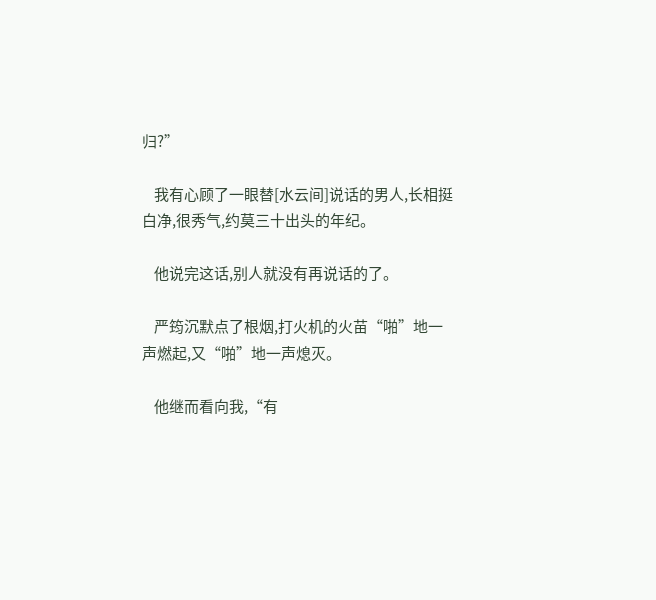归?”

    我有心顾了一眼替[水云间]说话的男人,长相挺白净,很秀气,约莫三十出头的年纪。

    他说完这话,别人就没有再说话的了。

    严筠沉默点了根烟,打火机的火苗“啪”地一声燃起,又“啪”地一声熄灭。

    他继而看向我,“有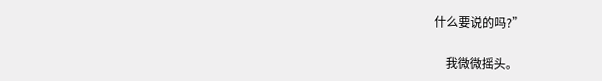什么要说的吗?”

    我微微摇头。